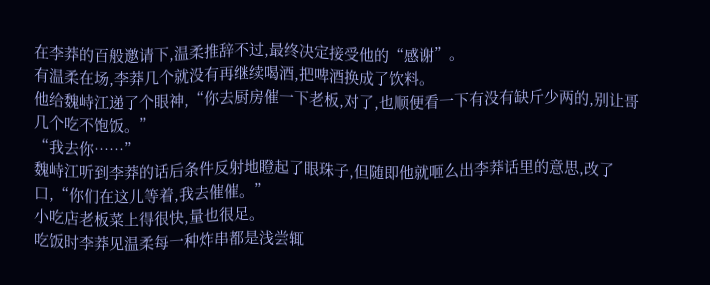在李莽的百般邀请下,温柔推辞不过,最终决定接受他的“感谢”。
有温柔在场,李莽几个就没有再继续喝酒,把啤酒换成了饮料。
他给魏峙江递了个眼神,“你去厨房催一下老板,对了,也顺便看一下有没有缺斤少两的,别让哥几个吃不饱饭。”
“我去你……”
魏峙江听到李莽的话后条件反射地瞪起了眼珠子,但随即他就咂么出李莽话里的意思,改了口,“你们在这儿等着,我去催催。”
小吃店老板菜上得很快,量也很足。
吃饭时李莽见温柔每一种炸串都是浅尝辄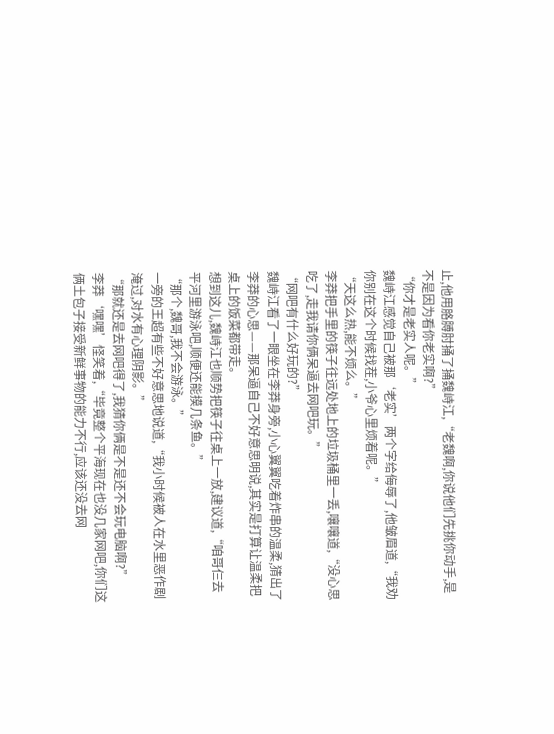止,他用胳膊肘捅了捅魏峙江,“老魏啊,你说他们先挑你动手,是不是因为看你老实啊?”
“你才是老实人呢。”
魏峙江感觉自己被那‘老实’两个字给侮辱了,他皱眉道,“我劝你别在这个时候找茬,小爷心里烦着呢。”
“天这么热,能不烦么。”
李莽把手里的筷子往远处地上的垃圾桶里一丢,嚷嚷道,“没心思吃了,走我请你俩呆逼去网吧玩。”
“网吧有什么好玩的?”
魏峙江看了一眼坐在李莽身旁,小心翼翼吃着炸串的温柔,猜出了李莽的心思——那呆逼自己不好意思明说,其实是打算让温柔把桌上的饭菜都带走。
想到这儿,魏峙江也顺势把筷子往桌上一放,建议道,“咱哥仨去平河里游泳吧,顺便还能摸几条鱼。”
“那个,魏哥,我不会游泳。”
一旁的王超有些不好意思地说道,“我小时候被人在水里恶作剧淹过,对水有心理阴影。”
“那就还是去网吧得了,我猜你俩是不是还不会玩电脑啊?”
李莽‘嘿嘿’怪笑着,“毕竟整个平海现在也没几家网吧,你们这俩土包子接受新鲜事物的能力不行,应该还没去网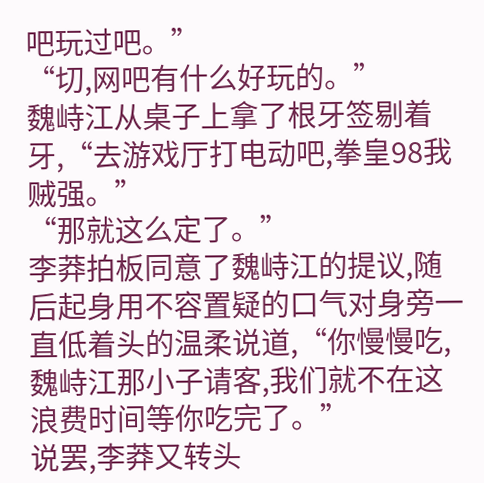吧玩过吧。”
“切,网吧有什么好玩的。”
魏峙江从桌子上拿了根牙签剔着牙,“去游戏厅打电动吧,拳皇98我贼强。”
“那就这么定了。”
李莽拍板同意了魏峙江的提议,随后起身用不容置疑的口气对身旁一直低着头的温柔说道,“你慢慢吃,魏峙江那小子请客,我们就不在这浪费时间等你吃完了。”
说罢,李莽又转头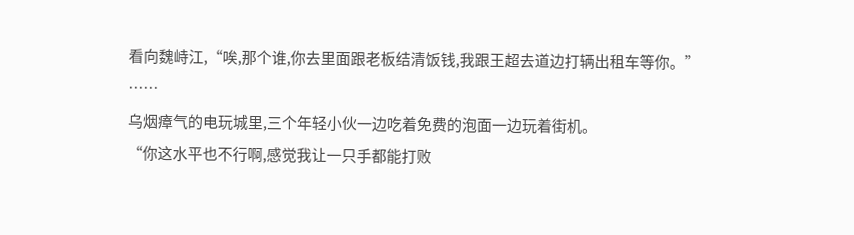看向魏峙江,“唉,那个谁,你去里面跟老板结清饭钱,我跟王超去道边打辆出租车等你。”
……
乌烟瘴气的电玩城里,三个年轻小伙一边吃着免费的泡面一边玩着街机。
“你这水平也不行啊,感觉我让一只手都能打败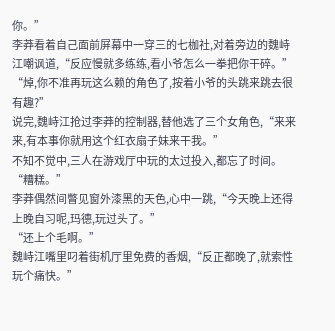你。”
李莽看着自己面前屏幕中一穿三的七枷社,对着旁边的魏峙江嘲讽道,“反应慢就多练练,看小爷怎么一拳把你干碎。”
“焯,你不准再玩这么赖的角色了,按着小爷的头跳来跳去很有趣?”
说完,魏峙江抢过李莽的控制器,替他选了三个女角色,“来来来,有本事你就用这个红衣扇子妹来干我。”
不知不觉中,三人在游戏厅中玩的太过投入,都忘了时间。
“糟糕。”
李莽偶然间瞥见窗外漆黑的天色,心中一跳,“今天晚上还得上晚自习呢,玛德,玩过头了。”
“还上个毛啊。”
魏峙江嘴里叼着街机厅里免费的香烟,“反正都晚了,就索性玩个痛快。”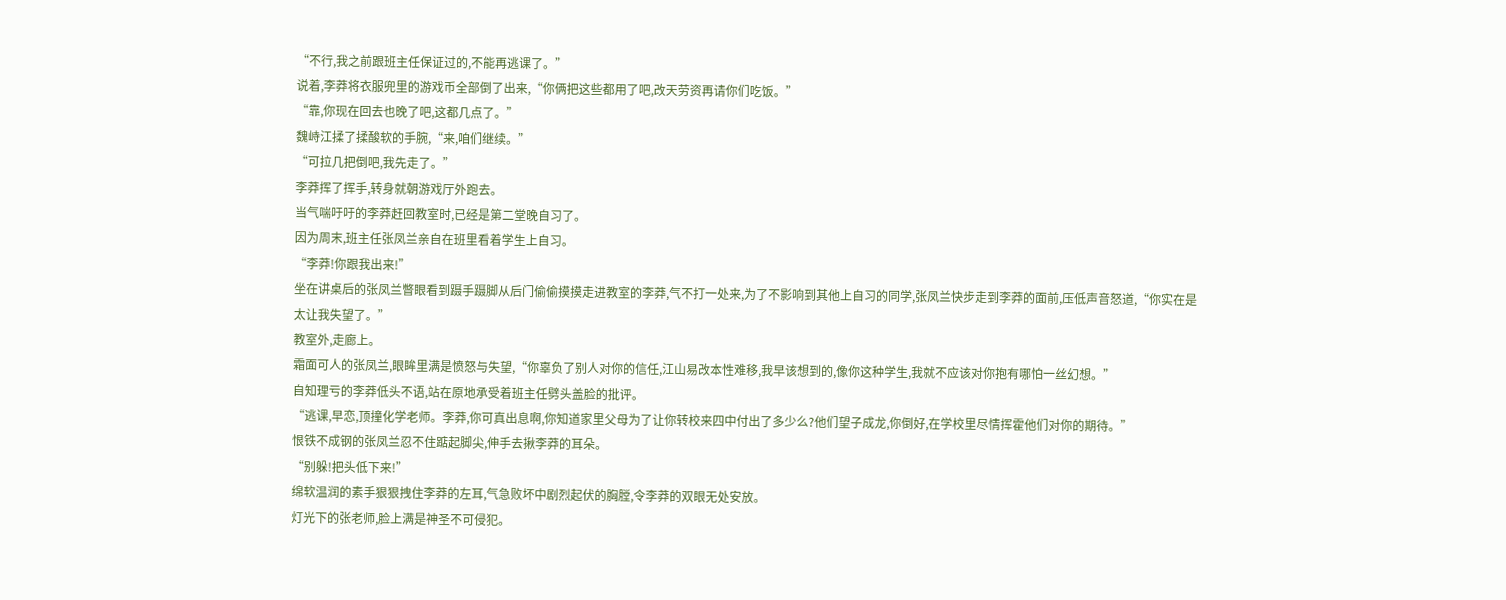“不行,我之前跟班主任保证过的,不能再逃课了。”
说着,李莽将衣服兜里的游戏币全部倒了出来,“你俩把这些都用了吧,改天劳资再请你们吃饭。”
“靠,你现在回去也晚了吧,这都几点了。”
魏峙江揉了揉酸软的手腕,“来,咱们继续。”
“可拉几把倒吧,我先走了。”
李莽挥了挥手,转身就朝游戏厅外跑去。
当气喘吁吁的李莽赶回教室时,已经是第二堂晚自习了。
因为周末,班主任张凤兰亲自在班里看着学生上自习。
“李莽!你跟我出来!”
坐在讲桌后的张凤兰瞥眼看到蹑手蹑脚从后门偷偷摸摸走进教室的李莽,气不打一处来,为了不影响到其他上自习的同学,张凤兰快步走到李莽的面前,压低声音怒道,“你实在是太让我失望了。”
教室外,走廊上。
霜面可人的张凤兰,眼眸里满是愤怒与失望,“你辜负了别人对你的信任,江山易改本性难移,我早该想到的,像你这种学生,我就不应该对你抱有哪怕一丝幻想。”
自知理亏的李莽低头不语,站在原地承受着班主任劈头盖脸的批评。
“逃课,早恋,顶撞化学老师。李莽,你可真出息啊,你知道家里父母为了让你转校来四中付出了多少么?他们望子成龙,你倒好,在学校里尽情挥霍他们对你的期待。”
恨铁不成钢的张凤兰忍不住踮起脚尖,伸手去揪李莽的耳朵。
“别躲!把头低下来!”
绵软温润的素手狠狠拽住李莽的左耳,气急败坏中剧烈起伏的胸膛,令李莽的双眼无处安放。
灯光下的张老师,脸上满是神圣不可侵犯。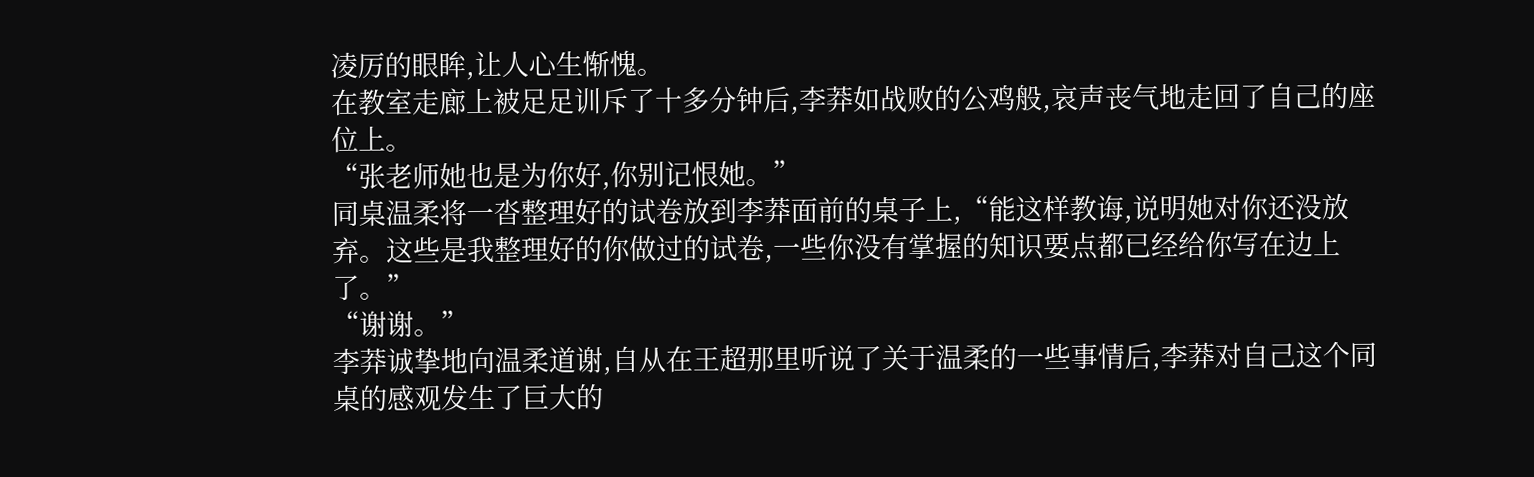凌厉的眼眸,让人心生惭愧。
在教室走廊上被足足训斥了十多分钟后,李莽如战败的公鸡般,哀声丧气地走回了自己的座位上。
“张老师她也是为你好,你别记恨她。”
同桌温柔将一沓整理好的试卷放到李莽面前的桌子上,“能这样教诲,说明她对你还没放弃。这些是我整理好的你做过的试卷,一些你没有掌握的知识要点都已经给你写在边上了。”
“谢谢。”
李莽诚挚地向温柔道谢,自从在王超那里听说了关于温柔的一些事情后,李莽对自己这个同桌的感观发生了巨大的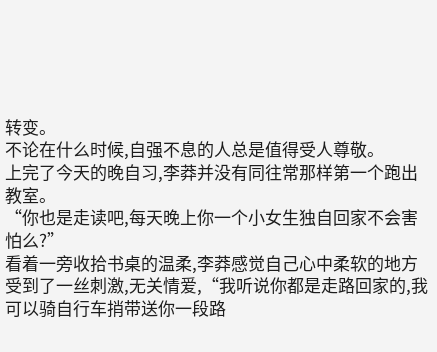转变。
不论在什么时候,自强不息的人总是值得受人尊敬。
上完了今天的晚自习,李莽并没有同往常那样第一个跑出教室。
“你也是走读吧,每天晚上你一个小女生独自回家不会害怕么?”
看着一旁收拾书桌的温柔,李莽感觉自己心中柔软的地方受到了一丝刺激,无关情爱,“我听说你都是走路回家的,我可以骑自行车捎带送你一段路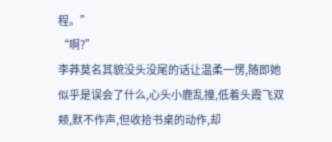程。”
“啊?”
李莽莫名其貌没头没尾的话让温柔一愣,随即她似乎是误会了什么,心头小鹿乱撞,低着头霞飞双颊,默不作声,但收拾书桌的动作,却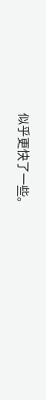似乎更快了一些。